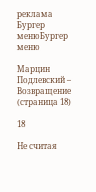реклама
Бургер менюБургер меню

Марцин Подлевский – Возвращение (страница 18)

18

Не считая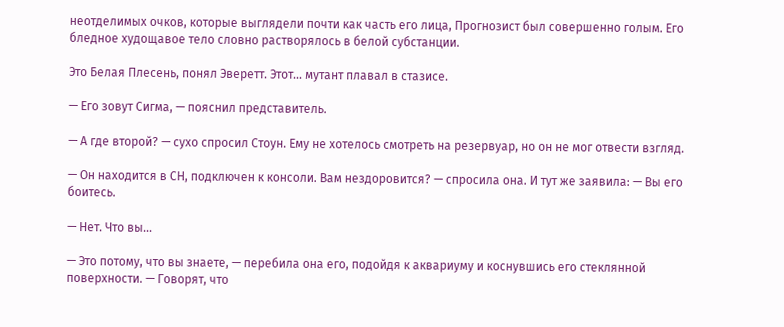неотделимых очков, которые выглядели почти как часть его лица, Прогнозист был совершенно голым. Его бледное худощавое тело словно растворялось в белой субстанции.

Это Белая Плесень, понял Эверетт. Этот… мутант плавал в стазисе.

— Его зовут Сигма, — пояснил представитель.

— А где второй? — сухо спросил Стоун. Ему не хотелось смотреть на резервуар, но он не мог отвести взгляд.

— Он находится в СН, подключен к консоли. Вам нездоровится? — спросила она. И тут же заявила: — Вы его боитесь.

— Нет. Что вы…

— Это потому, что вы знаете, — перебила она его, подойдя к аквариуму и коснувшись его стеклянной поверхности. — Говорят, что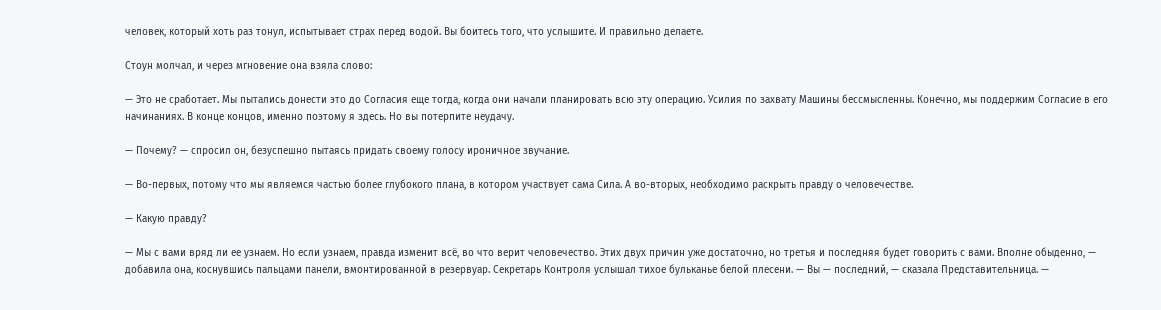человек, который хоть раз тонул, испытывает страх перед водой. Вы боитесь того, что услышите. И правильно делаете.

Стоун молчал, и через мгновение она взяла слово:

— Это не сработает. Мы пытались донести это до Согласия еще тогда, когда они начали планировать всю эту операцию. Усилия по захвату Машины бессмысленны. Конечно, мы поддержим Согласие в его начинаниях. В конце концов, именно поэтому я здесь. Но вы потерпите неудачу.

— Почему? — спросил он, безуспешно пытаясь придать своему голосу ироничное звучание.

— Во-первых, потому что мы являемся частью более глубокого плана, в котором участвует сама Сила. А во-вторых, необходимо раскрыть правду о человечестве.

— Какую правду?

— Мы с вами вряд ли ее узнаем. Но если узнаем, правда изменит всё, во что верит человечество. Этих двух причин уже достаточно, но третья и последняя будет говорить с вами. Вполне обыденно, — добавила она, коснувшись пальцами панели, вмонтированной в резервуар. Секретарь Контроля услышал тихое бульканье белой плесени. — Вы — последний, — сказала Представительница. —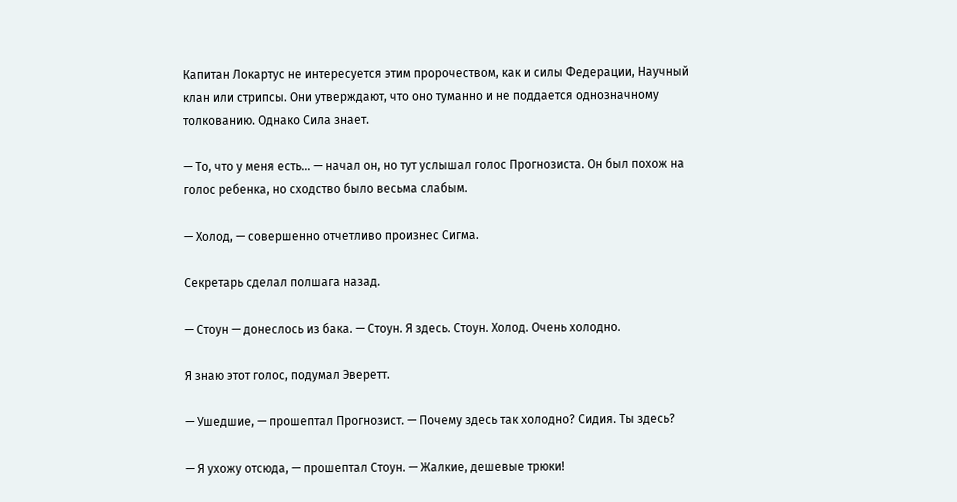Капитан Локартус не интересуется этим пророчеством, как и силы Федерации, Научный клан или стрипсы. Они утверждают, что оно туманно и не поддается однозначному толкованию. Однако Сила знает.

— То, что у меня есть… — начал он, но тут услышал голос Прогнозиста. Он был похож на голос ребенка, но сходство было весьма слабым.

— Холод, — совершенно отчетливо произнес Сигма.

Секретарь сделал полшага назад.

— Стоун — донеслось из бака. — Стоун. Я здесь. Стоун. Холод. Очень холодно.

Я знаю этот голос, подумал Эверетт.

— Ушедшие, — прошептал Прогнозист. — Почему здесь так холодно? Сидия. Ты здесь?

— Я ухожу отсюда, — прошептал Стоун. — Жалкие, дешевые трюки!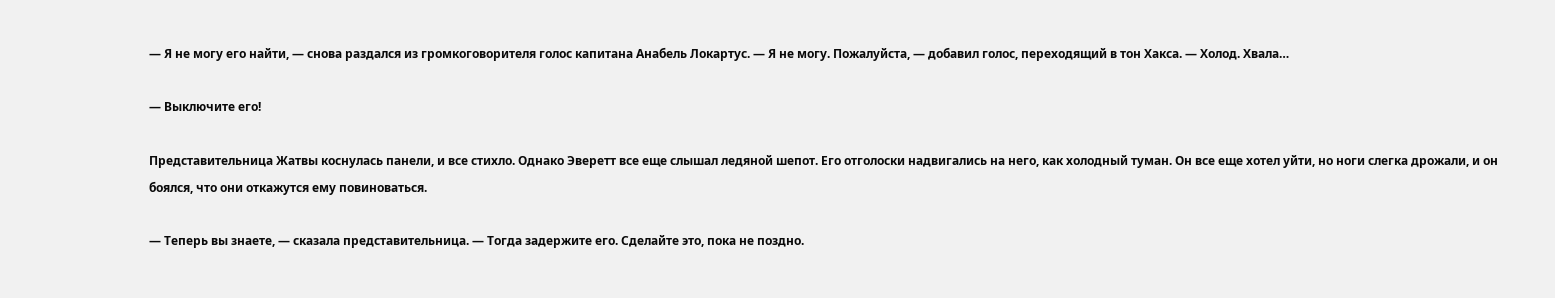— Я не могу его найти, — снова раздался из громкоговорителя голос капитана Анабель Локартус. — Я не могу. Пожалуйста, — добавил голос, переходящий в тон Хакса. — Холод. Хвала…

— Выключите его!

Представительница Жатвы коснулась панели, и все стихло. Однако Эверетт все еще слышал ледяной шепот. Его отголоски надвигались на него, как холодный туман. Он все еще хотел уйти, но ноги слегка дрожали, и он боялся, что они откажутся ему повиноваться.

— Теперь вы знаете, — сказала представительница. — Тогда задержите его. Сделайте это, пока не поздно.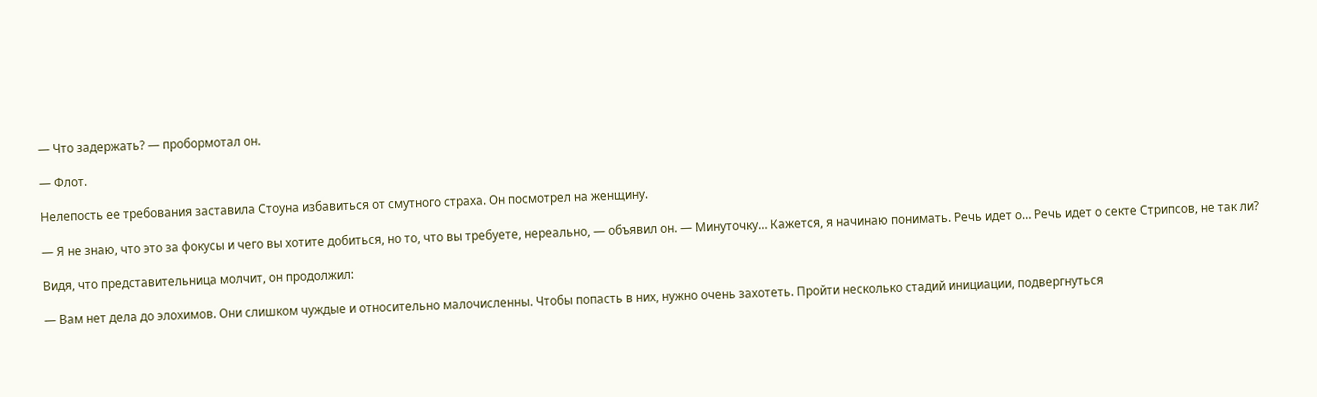— Что задержать? — пробормотал он.

— Флот.

Нелепость ее требования заставила Стоуна избавиться от смутного страха. Он посмотрел на женщину.

— Я не знаю, что это за фокусы и чего вы хотите добиться, но то, что вы требуете, нереально, — объявил он. — Минуточку… Кажется, я начинаю понимать. Речь идет о… Речь идет о секте Стрипсов, не так ли?

Видя, что представительница молчит, он продолжил:

— Вам нет дела до элохимов. Они слишком чуждые и относительно малочисленны. Чтобы попасть в них, нужно очень захотеть. Пройти несколько стадий инициации, подвергнуться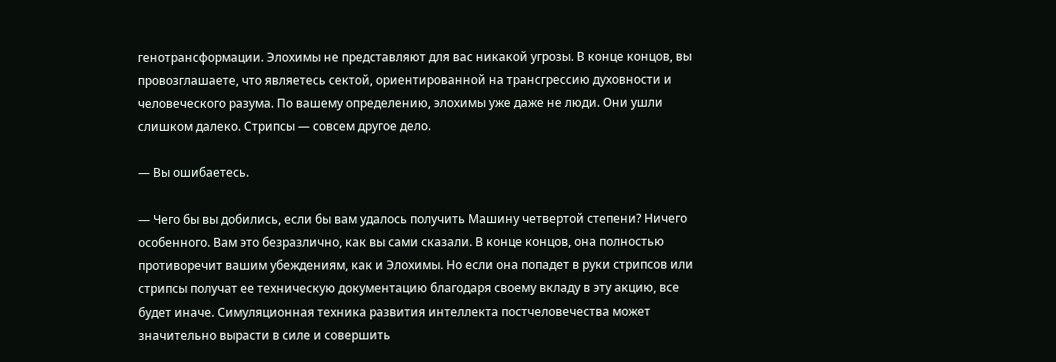генотрансформации. Элохимы не представляют для вас никакой угрозы. В конце концов, вы провозглашаете, что являетесь сектой, ориентированной на трансгрессию духовности и человеческого разума. По вашему определению, элохимы уже даже не люди. Они ушли слишком далеко. Стрипсы — совсем другое дело.

— Вы ошибаетесь.

— Чего бы вы добились, если бы вам удалось получить Машину четвертой степени? Ничего особенного. Вам это безразлично, как вы сами сказали. В конце концов, она полностью противоречит вашим убеждениям, как и Элохимы. Но если она попадет в руки стрипсов или стрипсы получат ее техническую документацию благодаря своему вкладу в эту акцию, все будет иначе. Симуляционная техника развития интеллекта постчеловечества может значительно вырасти в силе и совершить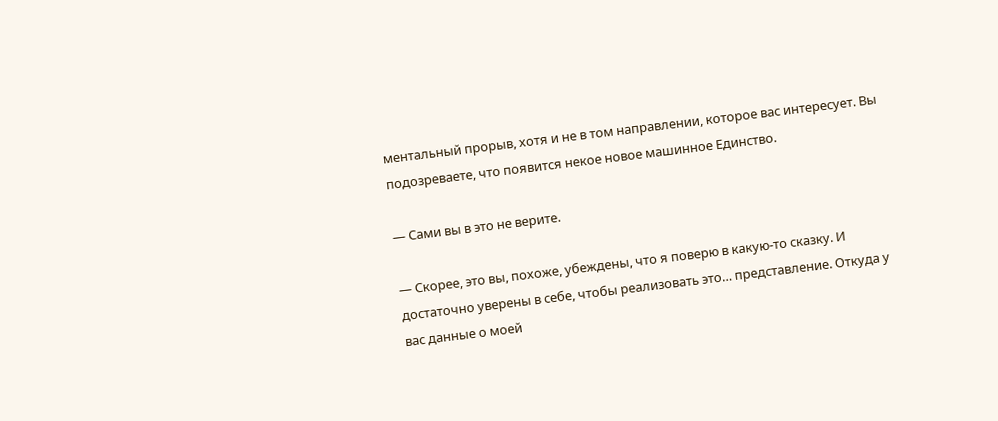ментальный прорыв, хотя и не в том направлении, которое вас интересует. Вы подозреваете, что появится некое новое машинное Единство.

— Сами вы в это не верите.

— Скорее, это вы, похоже, убеждены, что я поверю в какую-то сказку. И достаточно уверены в себе, чтобы реализовать это… представление. Откуда у вас данные о моей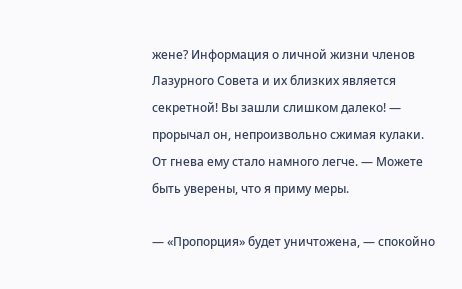жене? Информация о личной жизни членов Лазурного Совета и их близких является секретной! Вы зашли слишком далеко! — прорычал он, непроизвольно сжимая кулаки. От гнева ему стало намного легче. — Можете быть уверены, что я приму меры.

— «Пропорция» будет уничтожена, — спокойно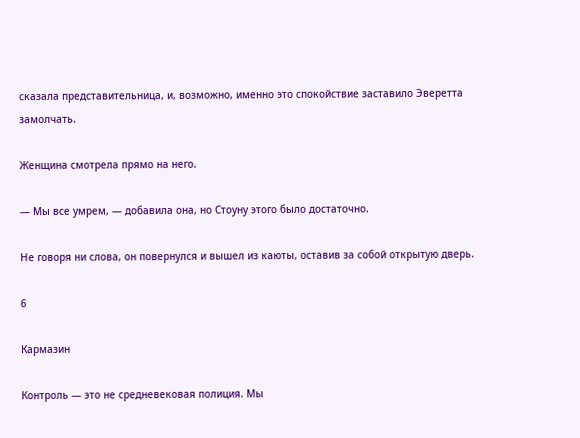сказала представительница, и, возможно, именно это спокойствие заставило Эверетта замолчать.

Женщина смотрела прямо на него.

— Мы все умрем, — добавила она, но Стоуну этого было достаточно.

Не говоря ни слова, он повернулся и вышел из каюты, оставив за собой открытую дверь.

6

Кармазин

Контроль — это не средневековая полиция. Мы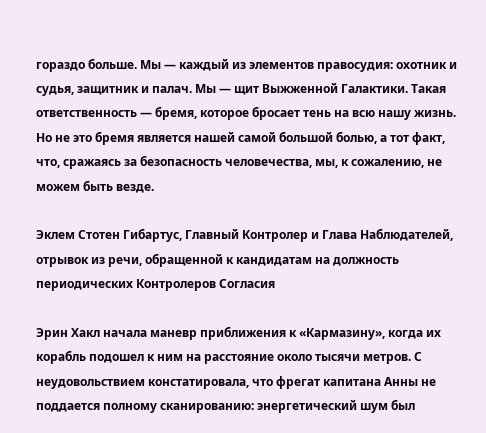гораздо больше. Мы — каждый из элементов правосудия: охотник и судья, защитник и палач. Мы — щит Выжженной Галактики. Такая ответственность — бремя, которое бросает тень на всю нашу жизнь. Но не это бремя является нашей самой большой болью, а тот факт, что, сражаясь за безопасность человечества, мы, к сожалению, не можем быть везде.

Эклем Стотен Гибартус, Главный Контролер и Глава Наблюдателей, отрывок из речи, обращенной к кандидатам на должность периодических Контролеров Согласия

Эрин Хакл начала маневр приближения к «Кармазину», когда их корабль подошел к ним на расстояние около тысячи метров. С неудовольствием констатировала, что фрегат капитана Анны не поддается полному сканированию: энергетический шум был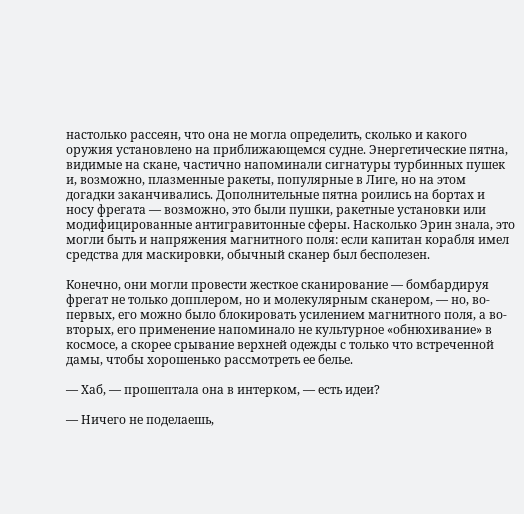настолько рассеян, что она не могла определить, сколько и какого оружия установлено на приближающемся судне. Энергетические пятна, видимые на скане, частично напоминали сигнатуры турбинных пушек и, возможно, плазменные ракеты, популярные в Лиге, но на этом догадки заканчивались. Дополнительные пятна роились на бортах и носу фрегата — возможно, это были пушки, ракетные установки или модифицированные антигравитонные сферы. Насколько Эрин знала, это могли быть и напряжения магнитного поля: если капитан корабля имел средства для маскировки, обычный сканер был бесполезен.

Конечно, они могли провести жесткое сканирование — бомбардируя фрегат не только допплером, но и молекулярным сканером, — но, во-первых, его можно было блокировать усилением магнитного поля, а во-вторых, его применение напоминало не культурное «обнюхивание» в космосе, а скорее срывание верхней одежды с только что встреченной дамы, чтобы хорошенько рассмотреть ее белье.

— Хаб, — прошептала она в интерком, — есть идеи?

— Ничего не поделаешь,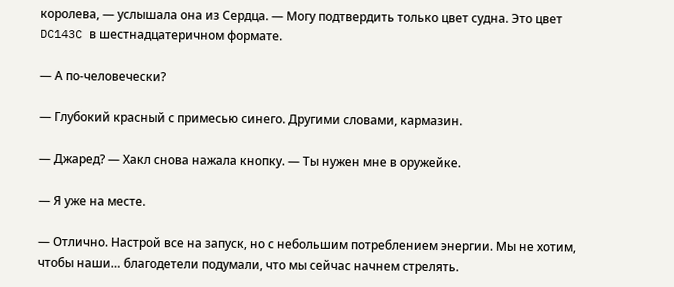королева, — услышала она из Сердца. — Могу подтвердить только цвет судна. Это цвет DC143C в шестнадцатеричном формате.

— А по-человечески?

— Глубокий красный с примесью синего. Другими словами, кармазин.

— Джаред? — Хакл снова нажала кнопку. — Ты нужен мне в оружейке.

— Я уже на месте.

— Отлично. Настрой все на запуск, но с небольшим потреблением энергии. Мы не хотим, чтобы наши… благодетели подумали, что мы сейчас начнем стрелять.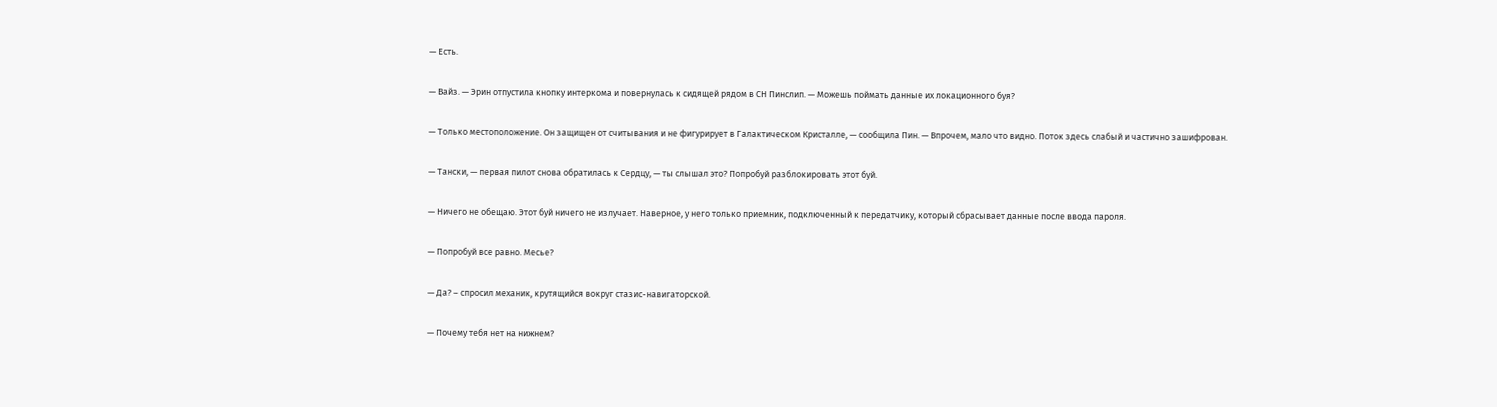— Есть.

— Вайз. — Эрин отпустила кнопку интеркома и повернулась к сидящей рядом в СН Пинслип. — Можешь поймать данные их локационного буя?

— Только местоположение. Он защищен от считывания и не фигурирует в Галактическом Кристалле, — сообщила Пин. — Впрочем, мало что видно. Поток здесь слабый и частично зашифрован.

— Тански, — первая пилот снова обратилась к Сердцу, — ты слышал это? Попробуй разблокировать этот буй.

— Ничего не обещаю. Этот буй ничего не излучает. Наверное, у него только приемник, подключенный к передатчику, который сбрасывает данные после ввода пароля.

— Попробуй все равно. Месье?

— Да? – спросил механик, крутящийся вокруг стазис-навигаторской.

— Почему тебя нет на нижнем?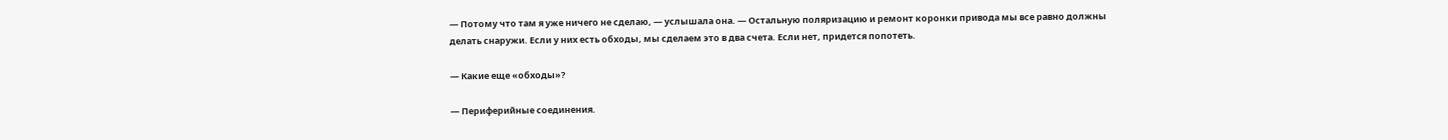— Потому что там я уже ничего не сделаю, — услышала она. — Остальную поляризацию и ремонт коронки привода мы все равно должны делать снаружи. Если у них есть обходы, мы сделаем это в два счета. Если нет, придется попотеть.

— Какие еще «обходы»?

— Периферийные соединения.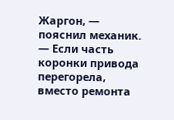Жаргон, — пояснил механик. — Если часть коронки привода перегорела, вместо ремонта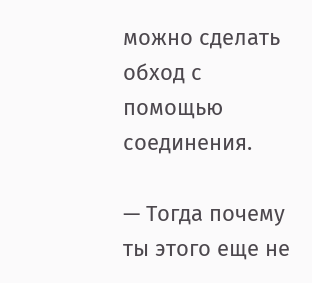можно сделать обход с помощью соединения.

— Тогда почему ты этого еще не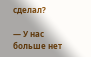сделал?

— У нас больше нет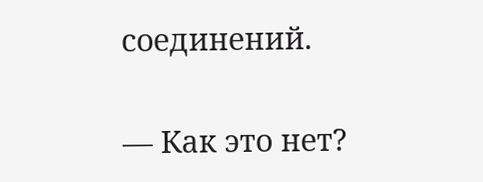соединений.

— Как это нет?